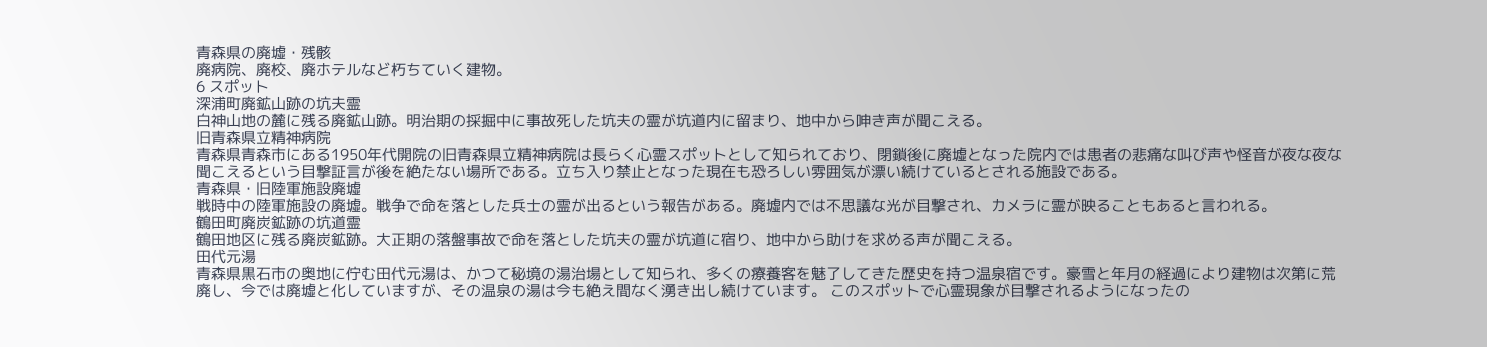青森県の廃墟・残骸
廃病院、廃校、廃ホテルなど朽ちていく建物。
6 スポット
深浦町廃鉱山跡の坑夫霊
白神山地の麓に残る廃鉱山跡。明治期の採掘中に事故死した坑夫の霊が坑道内に留まり、地中から呻き声が聞こえる。
旧青森県立精神病院
青森県青森市にある1950年代開院の旧青森県立精神病院は長らく心霊スポットとして知られており、閉鎖後に廃墟となった院内では患者の悲痛な叫び声や怪音が夜な夜な聞こえるという目撃証言が後を絶たない場所である。立ち入り禁止となった現在も恐ろしい雰囲気が漂い続けているとされる施設である。
青森県・旧陸軍施設廃墟
戦時中の陸軍施設の廃墟。戦争で命を落とした兵士の霊が出るという報告がある。廃墟内では不思議な光が目撃され、カメラに霊が映ることもあると言われる。
鶴田町廃炭鉱跡の坑道霊
鶴田地区に残る廃炭鉱跡。大正期の落盤事故で命を落とした坑夫の霊が坑道に宿り、地中から助けを求める声が聞こえる。
田代元湯
青森県黒石市の奥地に佇む田代元湯は、かつて秘境の湯治場として知られ、多くの療養客を魅了してきた歴史を持つ温泉宿です。豪雪と年月の経過により建物は次第に荒廃し、今では廃墟と化していますが、その温泉の湯は今も絶え間なく湧き出し続けています。 このスポットで心霊現象が目撃されるようになったの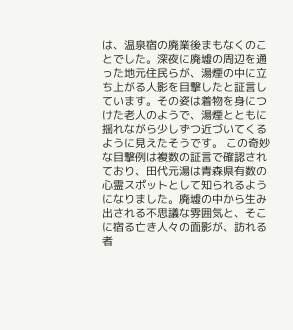は、温泉宿の廃業後まもなくのことでした。深夜に廃墟の周辺を通った地元住民らが、湯煙の中に立ち上がる人影を目撃したと証言しています。その姿は着物を身につけた老人のようで、湯煙とともに揺れながら少しずつ近づいてくるように見えたそうです。 この奇妙な目撃例は複数の証言で確認されており、田代元湯は青森県有数の心霊スポットとして知られるようになりました。廃墟の中から生み出される不思議な雰囲気と、そこに宿る亡き人々の面影が、訪れる者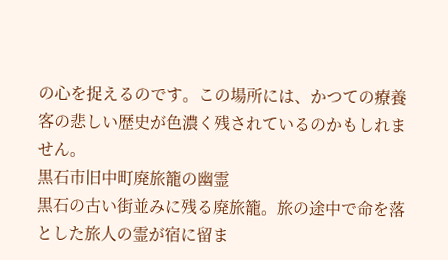の心を捉えるのです。この場所には、かつての療養客の悲しい歴史が色濃く残されているのかもしれません。
黒石市旧中町廃旅籠の幽霊
黒石の古い街並みに残る廃旅籠。旅の途中で命を落とした旅人の霊が宿に留ま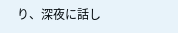り、深夜に話し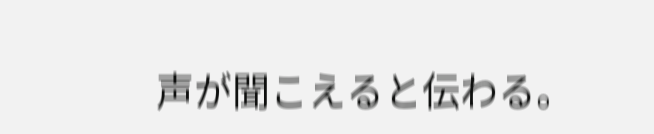声が聞こえると伝わる。